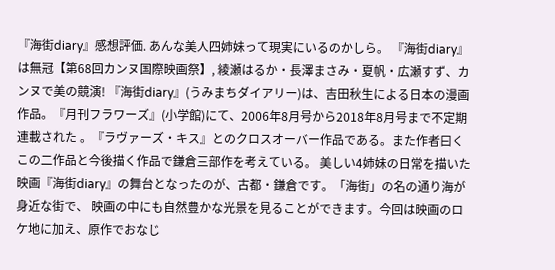『海街diary』感想評価. あんな美人四姉妹って現実にいるのかしら。 『海街diary』は無冠【第68回カンヌ国際映画祭】, 綾瀬はるか・長澤まさみ・夏帆・広瀬すず、カンヌで美の競演! 『海街diary』(うみまちダイアリー)は、吉田秋生による日本の漫画作品。『月刊フラワーズ』(小学館)にて、2006年8月号から2018年8月号まで不定期連載された 。『ラヴァーズ・キス』とのクロスオーバー作品である。また作者曰くこの二作品と今後描く作品で鎌倉三部作を考えている。 美しい4姉妹の日常を描いた映画『海街diary』の舞台となったのが、古都・鎌倉です。「海街」の名の通り海が身近な街で、 映画の中にも自然豊かな光景を見ることができます。今回は映画のロケ地に加え、原作でおなじ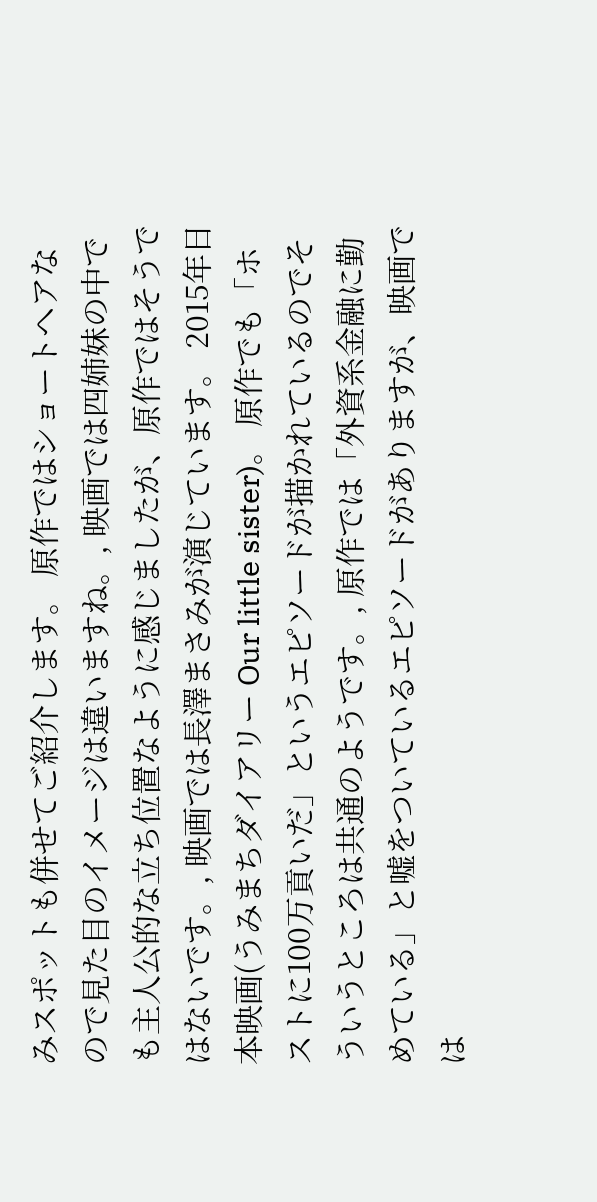みスポットも併せてご紹介します。 原作ではショートヘアなので見た目のイメージは違いますね。, 映画では四姉妹の中でも主人公的な立ち位置なように感じましたが、原作ではそうではないです。, 映画では長澤まさみが演じています。 2015年日本映画(うみまちダイアリー Our little sister)。 原作でも「ホストに100万貢いだ」というエピソードが描かれているのでそういうところは共通のようです。, 原作では「外資系金融に勤めている」と嘘をついているエピソードがありますが、映画では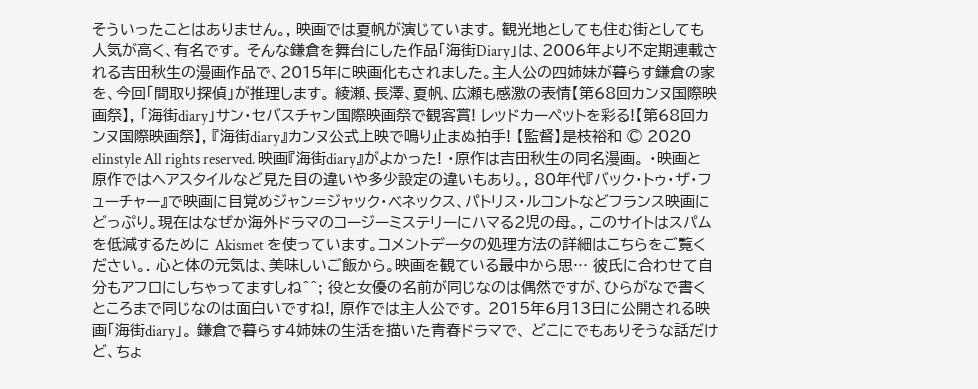そういったことはありません。, 映画では夏帆が演じています。 観光地としても住む街としても人気が高く、有名です。 そんな鎌倉を舞台にした作品「海街Diary」は、2006年より不定期連載される吉田秋生の漫画作品で、2015年に映画化もされました。主人公の四姉妹が暮らす鎌倉の家を、今回「間取り探偵」が推理します。 綾瀬、長澤、夏帆、広瀬も感激の表情【第68回カンヌ国際映画祭】, 「海街diary」サン・セバスチャン国際映画祭で観客賞! レッドカーペットを彩る!【第68回カンヌ国際映画祭】, 『海街diary』カンヌ公式上映で鳴り止まぬ拍手! 【監督】是枝裕和 © 2020 elinstyle All rights reserved. 映画『海街diary』がよかった! ・原作は吉田秋生の同名漫画。 ・映画と原作ではヘアスタイルなど見た目の違いや多少設定の違いもあり。, 80年代『バック・トゥ・ザ・フューチャー』で映画に目覚めジャン=ジャック・ベネックス、パトリス・ルコントなどフランス映画にどっぷり。現在はなぜか海外ドラマのコージーミステリーにハマる2児の母。, このサイトはスパムを低減するために Akismet を使っています。コメントデータの処理方法の詳細はこちらをご覧ください。. 心と体の元気は、美味しいご飯から。映画を観ている最中から思… 彼氏に合わせて自分もアフロにしちゃってますしね^^; 役と女優の名前が同じなのは偶然ですが、ひらがなで書くところまで同じなのは面白いですね!, 原作では主人公です。 2015年6月13日に公開される映画「海街diary」。 鎌倉で暮らす4姉妹の生活を描いた青春ドラマで、 どこにでもありそうな話だけど、ちょ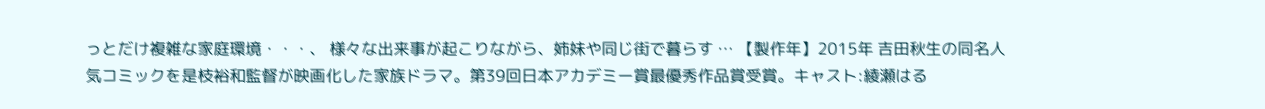っとだけ複雑な家庭環境・・・、 様々な出来事が起こりながら、姉妹や同じ街で暮らす … 【製作年】2015年 吉田秋生の同名人気コミックを是枝裕和監督が映画化した家族ドラマ。第39回日本アカデミー賞最優秀作品賞受賞。キャスト:綾瀬はる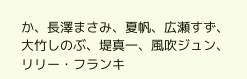か、長澤まさみ、夏帆、広瀬すず、大竹しのぶ、堤真一、風吹ジュン、リリー・フランキ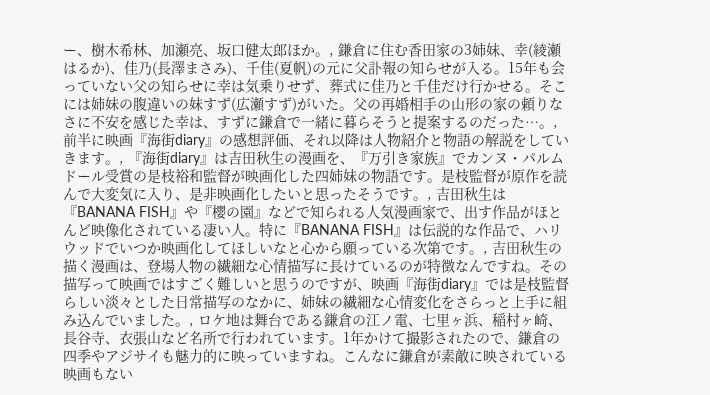ー、樹木希林、加瀬亮、坂口健太郎ほか。, 鎌倉に住む香田家の3姉妹、幸(綾瀬はるか)、佳乃(長澤まさみ)、千佳(夏帆)の元に父訃報の知らせが入る。15年も会っていない父の知らせに幸は気乗りせず、葬式に佳乃と千佳だけ行かせる。そこには姉妹の腹違いの妹すず(広瀬すず)がいた。父の再婚相手の山形の家の頼りなさに不安を感じた幸は、すずに鎌倉で一緒に暮らそうと提案するのだった…。, 前半に映画『海街diary』の感想評価、それ以降は人物紹介と物語の解説をしていきます。, 『海街diary』は吉田秋生の漫画を、『万引き家族』でカンヌ・パルムドール受賞の是枝裕和監督が映画化した四姉妹の物語です。是枝監督が原作を読んで大変気に入り、是非映画化したいと思ったそうです。, 吉田秋生は『BANANA FISH』や『櫻の園』などで知られる人気漫画家で、出す作品がほとんど映像化されている凄い人。特に『BANANA FISH』は伝説的な作品で、ハリウッドでいつか映画化してほしいなと心から願っている次第です。, 吉田秋生の描く漫画は、登場人物の繊細な心情描写に長けているのが特徴なんですね。その描写って映画ではすごく難しいと思うのですが、映画『海街diary』では是枝監督らしい淡々とした日常描写のなかに、姉妹の繊細な心情変化をさらっと上手に組み込んでいました。, ロケ地は舞台である鎌倉の江ノ電、七里ヶ浜、稲村ヶ崎、長谷寺、衣張山など名所で行われています。1年かけて撮影されたので、鎌倉の四季やアジサイも魅力的に映っていますね。こんなに鎌倉が素敵に映されている映画もない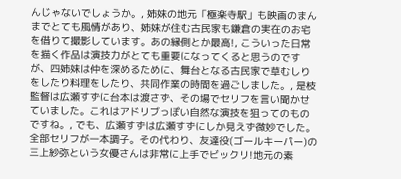んじゃないでしょうか。, 姉妹の地元「極楽寺駅」も映画のまんまでとても風情があり、姉妹が住む古民家も鎌倉の実在のお宅を借りて撮影しています。あの縁側とか最高!, こういった日常を描く作品は演技力がとても重要になってくると思うのですが、四姉妹は仲を深めるために、舞台となる古民家で草むしりをしたり料理をしたり、共同作業の時間を過ごしました。, 是枝監督は広瀬すずに台本は渡さず、その場でセリフを言い聞かせていました。これはアドリブっぽい自然な演技を狙ってのものですね。, でも、広瀬すずは広瀬すずにしか見えず微妙でした。全部セリフが一本調子。その代わり、友達役(ゴールキーパー)の三上紗弥という女優さんは非常に上手でビックリ!地元の素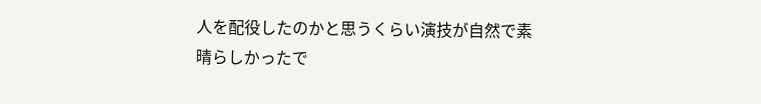人を配役したのかと思うくらい演技が自然で素晴らしかったで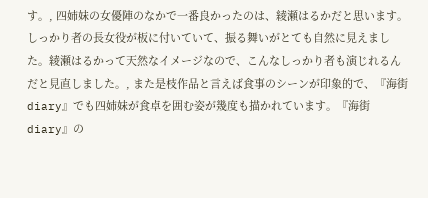す。, 四姉妹の女優陣のなかで一番良かったのは、綾瀬はるかだと思います。しっかり者の長女役が板に付いていて、振る舞いがとても自然に見えました。綾瀬はるかって天然なイメージなので、こんなしっかり者も演じれるんだと見直しました。, また是枝作品と言えば食事のシーンが印象的で、『海街diary』でも四姉妹が食卓を囲む姿が幾度も描かれています。『海街diary』の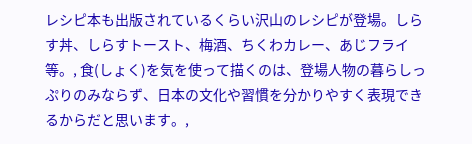レシピ本も出版されているくらい沢山のレシピが登場。しらす丼、しらすトースト、梅酒、ちくわカレー、あじフライ等。, 食(しょく)を気を使って描くのは、登場人物の暮らしっぷりのみならず、日本の文化や習慣を分かりやすく表現できるからだと思います。,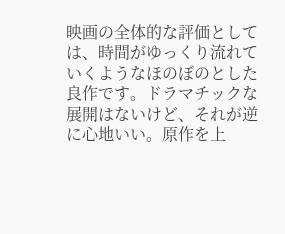映画の全体的な評価としては、時間がゆっくり流れていくようなほのぼのとした良作です。ドラマチックな展開はないけど、それが逆に心地いい。原作を上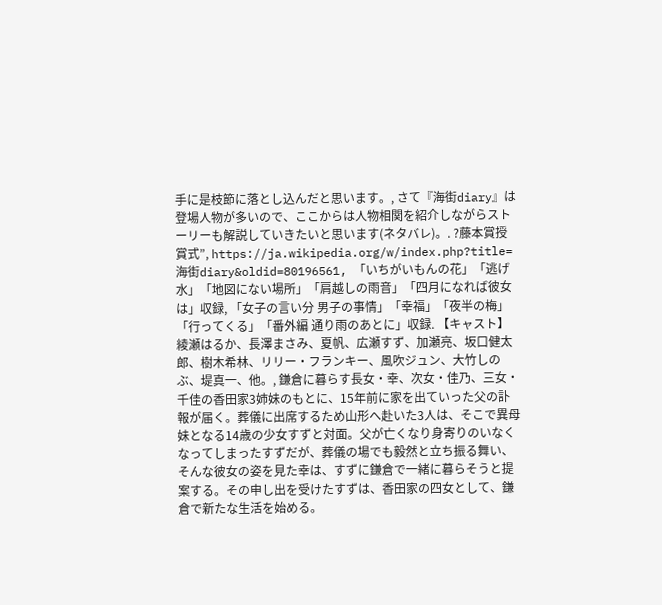手に是枝節に落とし込んだと思います。, さて『海街diary』は登場人物が多いので、ここからは人物相関を紹介しながらストーリーも解説していきたいと思います(ネタバレ)。. ?藤本賞授賞式”, https://ja.wikipedia.org/w/index.php?title=海街diary&oldid=80196561, 「いちがいもんの花」「逃げ水」「地図にない場所」「肩越しの雨音」「四月になれば彼女は」収録, 「女子の言い分 男子の事情」「幸福」「夜半の梅」「行ってくる」「番外編 通り雨のあとに」収録. 【キャスト】綾瀬はるか、長澤まさみ、夏帆、広瀬すず、加瀬亮、坂口健太郎、樹木希林、リリー・フランキー、風吹ジュン、大竹しのぶ、堤真一、他。, 鎌倉に暮らす長女・幸、次女・佳乃、三女・千佳の香田家3姉妹のもとに、15年前に家を出ていった父の訃報が届く。葬儀に出席するため山形へ赴いた3人は、そこで異母妹となる14歳の少女すずと対面。父が亡くなり身寄りのいなくなってしまったすずだが、葬儀の場でも毅然と立ち振る舞い、そんな彼女の姿を見た幸は、すずに鎌倉で一緒に暮らそうと提案する。その申し出を受けたすずは、香田家の四女として、鎌倉で新たな生活を始める。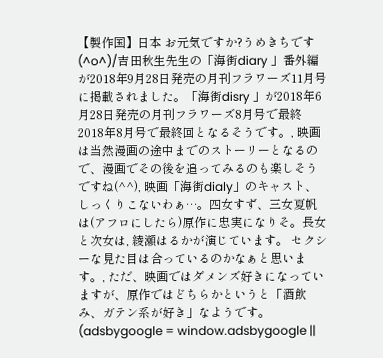【製作国】日本 お元気ですか?うめきちです(^o^)/吉田秋生先生の「海街diary 」番外編が2018年9月28日発売の月刊フラワーズ11月号に掲載されました。「海街disry 」が2018年6月28日発売の月刊フラワーズ8月号で最終 2018年8月号で最終回となるそうです。, 映画は当然漫画の途中までのストーリーとなるので、漫画でその後を追ってみるのも楽しそうですね(^^), 映画「海街dialy」のキャスト、しっくりこないわぁ…。四女すず、三女夏帆は(アフロにしたら)原作に忠実になりそ。長女と次女は, 綾瀬はるかが演じています。 セクシーな見た目は合っているのかなぁと思います。, ただ、映画ではダメンズ好きになっていますが、原作ではどちらかというと「酒飲み、ガテン系が好き」なようです。 (adsbygoogle = window.adsbygoogle ||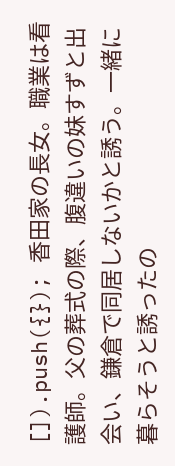[]).push({}); 香田家の長女。職業は看護師。父の葬式の際、腹違いの妹すずと出会い、鎌倉で同居しないかと誘う。一緒に暮らそうと誘ったの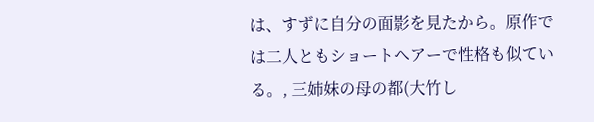は、すずに自分の面影を見たから。原作では二人ともショートヘアーで性格も似ている。, 三姉妹の母の都(大竹し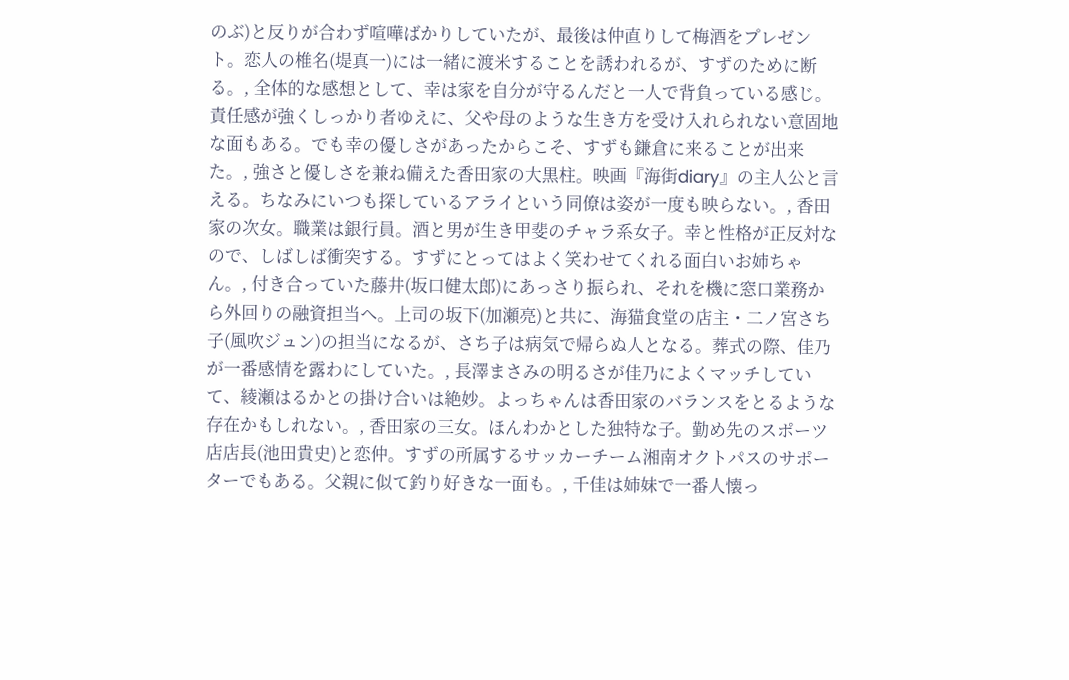のぶ)と反りが合わず喧嘩ばかりしていたが、最後は仲直りして梅酒をプレゼント。恋人の椎名(堤真一)には一緒に渡米することを誘われるが、すずのために断る。, 全体的な感想として、幸は家を自分が守るんだと一人で背負っている感じ。責任感が強くしっかり者ゆえに、父や母のような生き方を受け入れられない意固地な面もある。でも幸の優しさがあったからこそ、すずも鎌倉に来ることが出来た。, 強さと優しさを兼ね備えた香田家の大黒柱。映画『海街diary』の主人公と言える。ちなみにいつも探しているアライという同僚は姿が一度も映らない。, 香田家の次女。職業は銀行員。酒と男が生き甲斐のチャラ系女子。幸と性格が正反対なので、しばしば衝突する。すずにとってはよく笑わせてくれる面白いお姉ちゃん。, 付き合っていた藤井(坂口健太郎)にあっさり振られ、それを機に窓口業務から外回りの融資担当へ。上司の坂下(加瀬亮)と共に、海猫食堂の店主・二ノ宮さち子(風吹ジュン)の担当になるが、さち子は病気で帰らぬ人となる。葬式の際、佳乃が一番感情を露わにしていた。, 長澤まさみの明るさが佳乃によくマッチしていて、綾瀬はるかとの掛け合いは絶妙。よっちゃんは香田家のバランスをとるような存在かもしれない。, 香田家の三女。ほんわかとした独特な子。勤め先のスポーツ店店長(池田貴史)と恋仲。すずの所属するサッカーチーム湘南オクトパスのサポーターでもある。父親に似て釣り好きな一面も。, 千佳は姉妹で一番人懐っ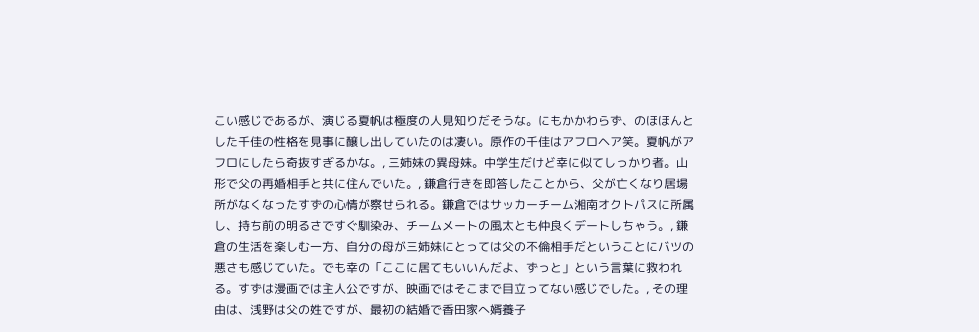こい感じであるが、演じる夏帆は極度の人見知りだそうな。にもかかわらず、のほほんとした千佳の性格を見事に醸し出していたのは凄い。原作の千佳はアフロヘア笑。夏帆がアフロにしたら奇抜すぎるかな。, 三姉妹の異母妹。中学生だけど幸に似てしっかり者。山形で父の再婚相手と共に住んでいた。, 鎌倉行きを即答したことから、父が亡くなり居場所がなくなったすずの心情が察せられる。鎌倉ではサッカーチーム湘南オクトパスに所属し、持ち前の明るさですぐ馴染み、チームメートの風太とも仲良くデートしちゃう。, 鎌倉の生活を楽しむ一方、自分の母が三姉妹にとっては父の不倫相手だということにバツの悪さも感じていた。でも幸の「ここに居てもいいんだよ、ずっと」という言葉に救われる。すずは漫画では主人公ですが、映画ではそこまで目立ってない感じでした。, その理由は、浅野は父の姓ですが、最初の結婚で香田家へ婿養子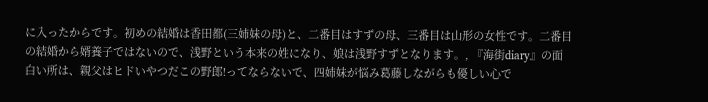に入ったからです。初めの結婚は香田都(三姉妹の母)と、二番目はすずの母、三番目は山形の女性です。二番目の結婚から婿養子ではないので、浅野という本来の姓になり、娘は浅野すずとなります。, 『海街diary』の面白い所は、親父はヒドいやつだこの野郎!ってならないで、四姉妹が悩み葛藤しながらも優しい心で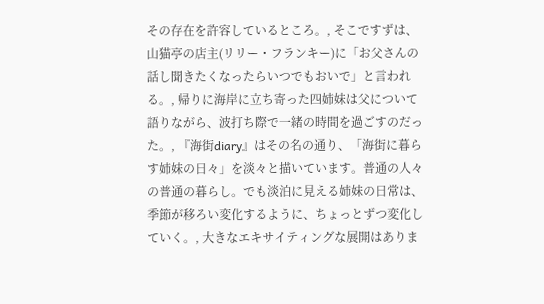その存在を許容しているところ。, そこですずは、山猫亭の店主(リリー・フランキー)に「お父さんの話し聞きたくなったらいつでもおいで」と言われる。, 帰りに海岸に立ち寄った四姉妹は父について語りながら、波打ち際で一緒の時間を過ごすのだった。, 『海街diary』はその名の通り、「海街に暮らす姉妹の日々」を淡々と描いています。普通の人々の普通の暮らし。でも淡泊に見える姉妹の日常は、季節が移ろい変化するように、ちょっとずつ変化していく。, 大きなエキサイティングな展開はありま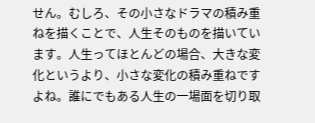せん。むしろ、その小さなドラマの積み重ねを描くことで、人生そのものを描いています。人生ってほとんどの場合、大きな変化というより、小さな変化の積み重ねですよね。誰にでもある人生の一場面を切り取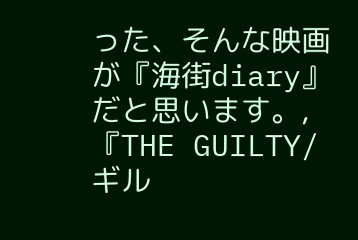った、そんな映画が『海街diary』だと思います。, 『THE GUILTY/ギル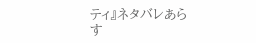ティ』ネタバレあらす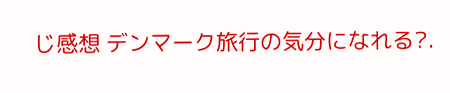じ感想 デンマーク旅行の気分になれる?.